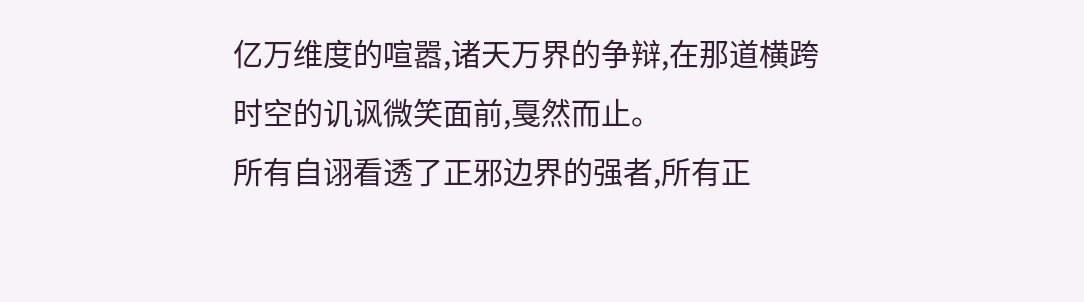亿万维度的喧嚣,诸天万界的争辩,在那道横跨时空的讥讽微笑面前,戛然而止。
所有自诩看透了正邪边界的强者,所有正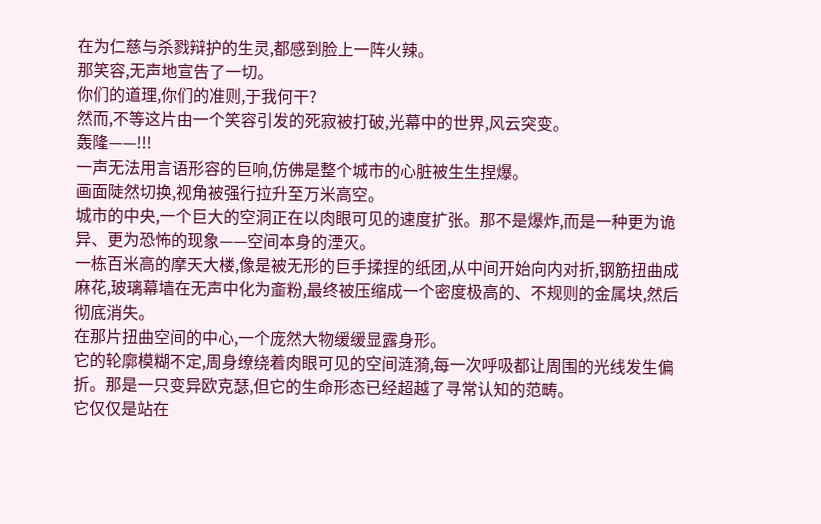在为仁慈与杀戮辩护的生灵,都感到脸上一阵火辣。
那笑容,无声地宣告了一切。
你们的道理,你们的准则,于我何干?
然而,不等这片由一个笑容引发的死寂被打破,光幕中的世界,风云突变。
轰隆——!!!
一声无法用言语形容的巨响,仿佛是整个城市的心脏被生生捏爆。
画面陡然切换,视角被强行拉升至万米高空。
城市的中央,一个巨大的空洞正在以肉眼可见的速度扩张。那不是爆炸,而是一种更为诡异、更为恐怖的现象——空间本身的湮灭。
一栋百米高的摩天大楼,像是被无形的巨手揉捏的纸团,从中间开始向内对折,钢筋扭曲成麻花,玻璃幕墙在无声中化为齑粉,最终被压缩成一个密度极高的、不规则的金属块,然后彻底消失。
在那片扭曲空间的中心,一个庞然大物缓缓显露身形。
它的轮廓模糊不定,周身缭绕着肉眼可见的空间涟漪,每一次呼吸都让周围的光线发生偏折。那是一只变异欧克瑟,但它的生命形态已经超越了寻常认知的范畴。
它仅仅是站在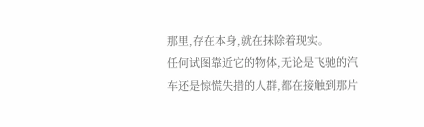那里,存在本身,就在抹除着现实。
任何试图靠近它的物体,无论是飞驰的汽车还是惊慌失措的人群,都在接触到那片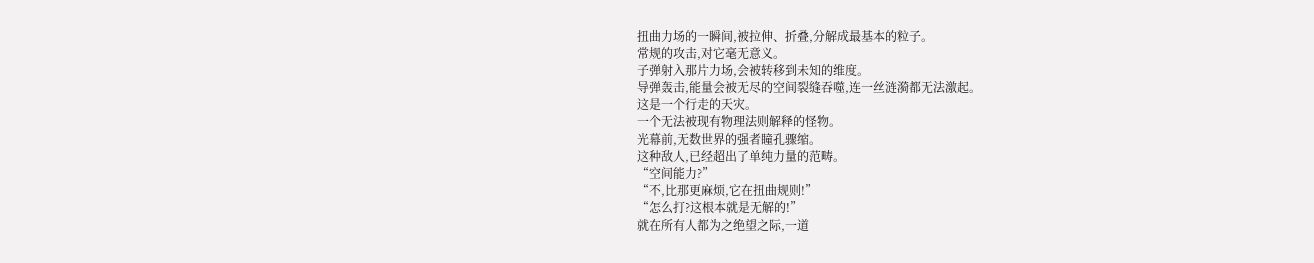扭曲力场的一瞬间,被拉伸、折叠,分解成最基本的粒子。
常规的攻击,对它毫无意义。
子弹射入那片力场,会被转移到未知的维度。
导弹轰击,能量会被无尽的空间裂缝吞噬,连一丝涟漪都无法激起。
这是一个行走的天灾。
一个无法被现有物理法则解释的怪物。
光幕前,无数世界的强者瞳孔骤缩。
这种敌人,已经超出了单纯力量的范畴。
“空间能力?”
“不,比那更麻烦,它在扭曲规则!”
“怎么打?这根本就是无解的!”
就在所有人都为之绝望之际,一道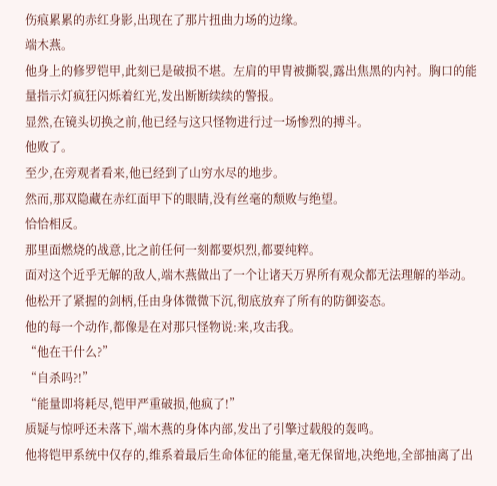伤痕累累的赤红身影,出现在了那片扭曲力场的边缘。
端木燕。
他身上的修罗铠甲,此刻已是破损不堪。左肩的甲胄被撕裂,露出焦黑的内衬。胸口的能量指示灯疯狂闪烁着红光,发出断断续续的警报。
显然,在镜头切换之前,他已经与这只怪物进行过一场惨烈的搏斗。
他败了。
至少,在旁观者看来,他已经到了山穷水尽的地步。
然而,那双隐藏在赤红面甲下的眼睛,没有丝毫的颓败与绝望。
恰恰相反。
那里面燃烧的战意,比之前任何一刻都要炽烈,都要纯粹。
面对这个近乎无解的敌人,端木燕做出了一个让诸天万界所有观众都无法理解的举动。
他松开了紧握的剑柄,任由身体微微下沉,彻底放弃了所有的防御姿态。
他的每一个动作,都像是在对那只怪物说:来,攻击我。
“他在干什么?”
“自杀吗?!”
“能量即将耗尽,铠甲严重破损,他疯了!”
质疑与惊呼还未落下,端木燕的身体内部,发出了引擎过载般的轰鸣。
他将铠甲系统中仅存的,维系着最后生命体征的能量,毫无保留地,决绝地,全部抽离了出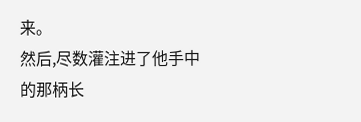来。
然后,尽数灌注进了他手中的那柄长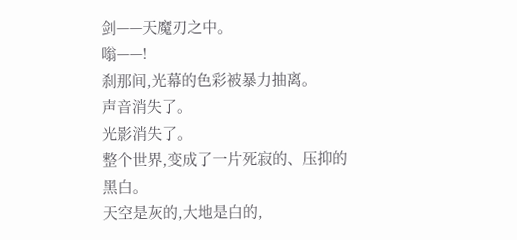剑——天魔刃之中。
嗡——!
刹那间,光幕的色彩被暴力抽离。
声音消失了。
光影消失了。
整个世界,变成了一片死寂的、压抑的黑白。
天空是灰的,大地是白的,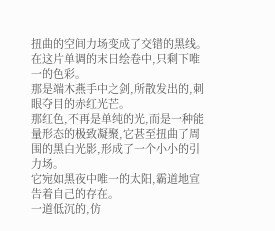扭曲的空间力场变成了交错的黑线。
在这片单调的末日绘卷中,只剩下唯一的色彩。
那是端木燕手中之剑,所散发出的,刺眼夺目的赤红光芒。
那红色,不再是单纯的光,而是一种能量形态的极致凝聚,它甚至扭曲了周围的黑白光影,形成了一个小小的引力场。
它宛如黑夜中唯一的太阳,霸道地宣告着自己的存在。
一道低沉的,仿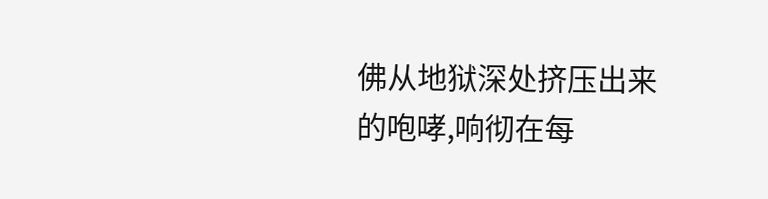佛从地狱深处挤压出来的咆哮,响彻在每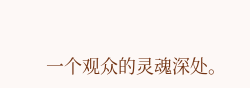一个观众的灵魂深处。